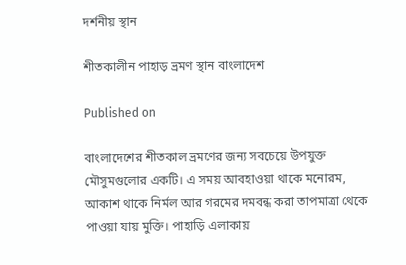দর্শনীয় স্থান

শীতকালীন পাহাড় ভ্রমণ স্থান বাংলাদেশ

Published on

বাংলাদেশের শীতকাল ভ্রমণের জন্য সবচেয়ে উপযুক্ত মৌসুমগুলোর একটি। এ সময় আবহাওয়া থাকে মনোরম, আকাশ থাকে নির্মল আর গরমের দমবন্ধ করা তাপমাত্রা থেকে পাওয়া যায় মুক্তি। পাহাড়ি এলাকায়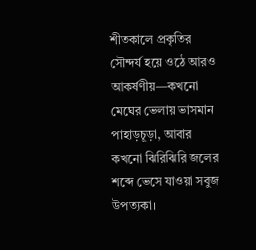শীতকালে প্রকৃতির সৌন্দর্য হয়ে ওঠে আরও আকর্ষণীয়—কখনো মেঘের ভেলায় ভাসমান পাহাড়চূড়া, আবার কখনো ঝিরিঝিরি জলের শব্দে ভেসে যাওয়া সবুজ উপত্যকা।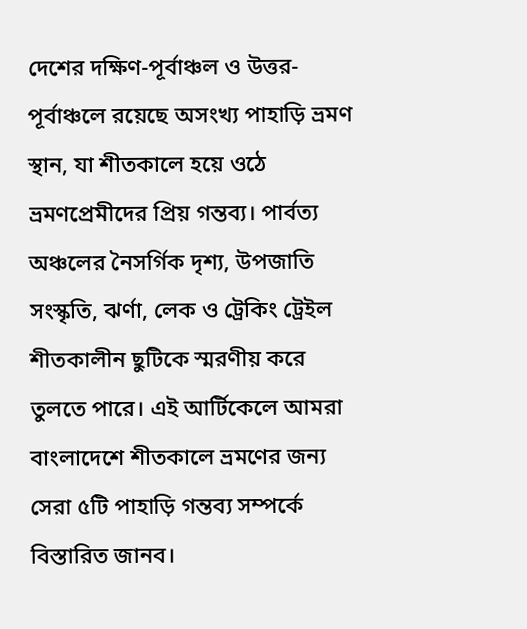দেশের দক্ষিণ-পূর্বাঞ্চল ও উত্তর-পূর্বাঞ্চলে রয়েছে অসংখ্য পাহাড়ি ভ্রমণ স্থান, যা শীতকালে হয়ে ওঠে ভ্রমণপ্রেমীদের প্রিয় গন্তব্য। পার্বত্য অঞ্চলের নৈসর্গিক দৃশ্য, উপজাতি সংস্কৃতি, ঝর্ণা, লেক ও ট্রেকিং ট্রেইল শীতকালীন ছুটিকে স্মরণীয় করে তুলতে পারে। এই আর্টিকেলে আমরা বাংলাদেশে শীতকালে ভ্রমণের জন্য সেরা ৫টি পাহাড়ি গন্তব্য সম্পর্কে বিস্তারিত জানব।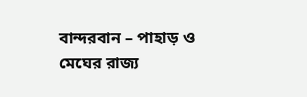বান্দরবান – পাহাড় ও মেঘের রাজ্য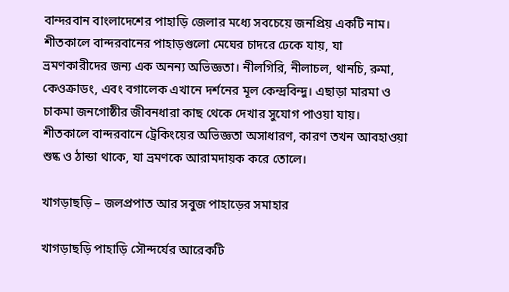বান্দরবান বাংলাদেশের পাহাড়ি জেলার মধ্যে সবচেয়ে জনপ্রিয় একটি নাম। শীতকালে বান্দরবানের পাহাড়গুলো মেঘের চাদরে ঢেকে যায়, যা ভ্রমণকারীদের জন্য এক অনন্য অভিজ্ঞতা। নীলগিরি, নীলাচল, থানচি, রুমা, কেওক্রাডং, এবং বগালেক এখানে দর্শনের মূল কেন্দ্রবিন্দু। এছাড়া মারমা ও চাকমা জনগোষ্ঠীর জীবনধারা কাছ থেকে দেখার সুযোগ পাওয়া যায়। শীতকালে বান্দরবানে ট্রেকিংয়ের অভিজ্ঞতা অসাধারণ, কারণ তখন আবহাওয়া শুষ্ক ও ঠান্ডা থাকে, যা ভ্রমণকে আরামদায়ক করে তোলে।

খাগড়াছড়ি – জলপ্রপাত আর সবুজ পাহাড়ের সমাহার

খাগড়াছড়ি পাহাড়ি সৌন্দর্যের আরেকটি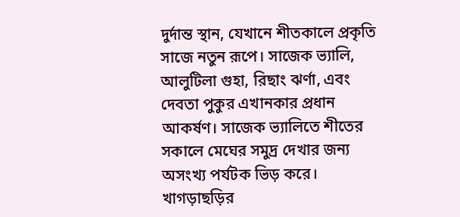দুর্দান্ত স্থান, যেখানে শীতকালে প্রকৃতি সাজে নতুন রূপে। সাজেক ভ্যালি, আলুটিলা গুহা, রিছাং ঝর্ণা, এবং দেবতা পুকুর এখানকার প্রধান আকর্ষণ। সাজেক ভ্যালিতে শীতের সকালে মেঘের সমুদ্র দেখার জন্য অসংখ্য পর্যটক ভিড় করে। খাগড়াছড়ির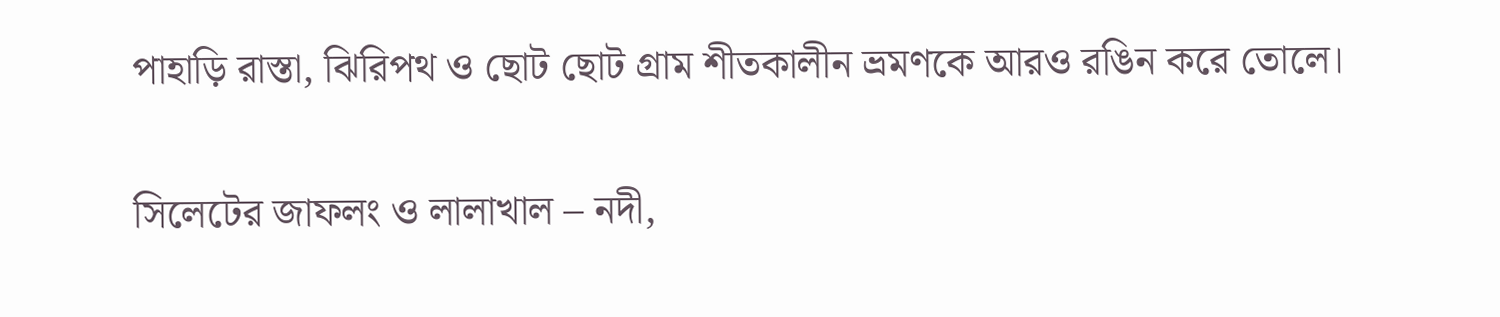পাহাড়ি রাস্তা, ঝিরিপথ ও ছোট ছোট গ্রাম শীতকালীন ভ্রমণকে আরও রঙিন করে তোলে।

সিলেটের জাফলং ও লালাখাল – নদী,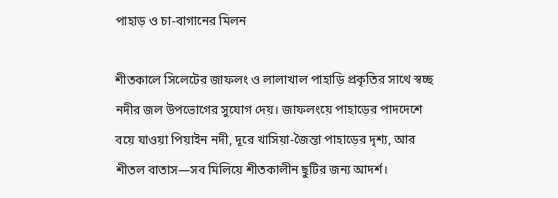পাহাড় ও চা-বাগানের মিলন

শীতকালে সিলেটের জাফলং ও লালাখাল পাহাড়ি প্রকৃতির সাথে স্বচ্ছ নদীর জল উপভোগের সুযোগ দেয়। জাফলংয়ে পাহাড়ের পাদদেশে বয়ে যাওয়া পিয়াইন নদী, দূরে খাসিয়া-জৈন্তা পাহাড়ের দৃশ্য, আর শীতল বাতাস—সব মিলিয়ে শীতকালীন ছুটির জন্য আদর্শ।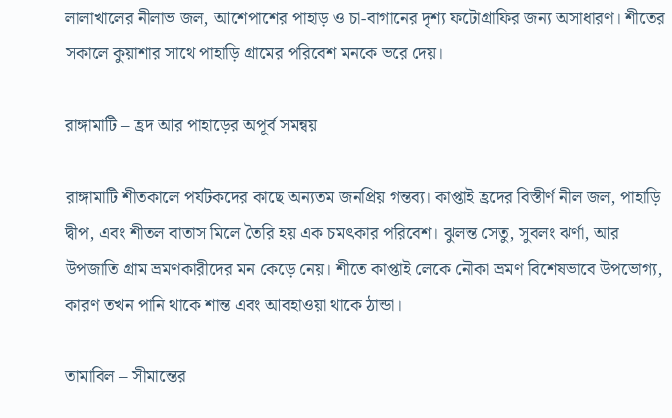লালাখালের নীলাভ জল, আশেপাশের পাহাড় ও চা-বাগানের দৃশ্য ফটোগ্রাফির জন্য অসাধারণ। শীতের সকালে কুয়াশার সাথে পাহাড়ি গ্রামের পরিবেশ মনকে ভরে দেয়।

রাঙ্গামাটি – হ্রদ আর পাহাড়ের অপূর্ব সমন্বয়

রাঙ্গামাটি শীতকালে পর্যটকদের কাছে অন্যতম জনপ্রিয় গন্তব্য। কাপ্তাই হ্রদের বিস্তীর্ণ নীল জল, পাহাড়ি দ্বীপ, এবং শীতল বাতাস মিলে তৈরি হয় এক চমৎকার পরিবেশ। ঝুলন্ত সেতু, সুবলং ঝর্ণা, আর উপজাতি গ্রাম ভ্রমণকারীদের মন কেড়ে নেয়। শীতে কাপ্তাই লেকে নৌকা ভ্রমণ বিশেষভাবে উপভোগ্য, কারণ তখন পানি থাকে শান্ত এবং আবহাওয়া থাকে ঠান্ডা।

তামাবিল – সীমান্তের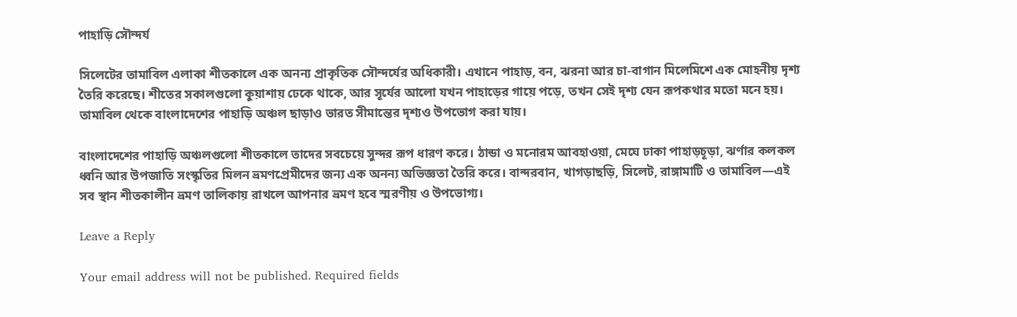পাহাড়ি সৌন্দর্য

সিলেটের তামাবিল এলাকা শীতকালে এক অনন্য প্রাকৃতিক সৌন্দর্যের অধিকারী। এখানে পাহাড়, বন, ঝরনা আর চা-বাগান মিলেমিশে এক মোহনীয় দৃশ্য তৈরি করেছে। শীতের সকালগুলো কুয়াশায় ঢেকে থাকে, আর সূর্যের আলো যখন পাহাড়ের গায়ে পড়ে, তখন সেই দৃশ্য যেন রূপকথার মতো মনে হয়। তামাবিল থেকে বাংলাদেশের পাহাড়ি অঞ্চল ছাড়াও ভারত সীমান্তের দৃশ্যও উপভোগ করা যায়।

বাংলাদেশের পাহাড়ি অঞ্চলগুলো শীতকালে তাদের সবচেয়ে সুন্দর রূপ ধারণ করে। ঠান্ডা ও মনোরম আবহাওয়া, মেঘে ঢাকা পাহাড়চূড়া, ঝর্ণার কলকল ধ্বনি আর উপজাতি সংস্কৃতির মিলন ভ্রমণপ্রেমীদের জন্য এক অনন্য অভিজ্ঞতা তৈরি করে। বান্দরবান, খাগড়াছড়ি, সিলেট, রাঙ্গামাটি ও তামাবিল—এই সব স্থান শীতকালীন ভ্রমণ তালিকায় রাখলে আপনার ভ্রমণ হবে স্মরণীয় ও উপভোগ্য।

Leave a Reply

Your email address will not be published. Required fields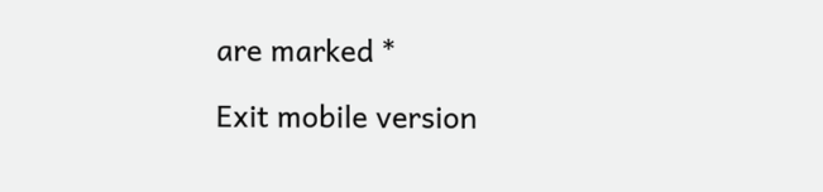are marked *

Exit mobile version